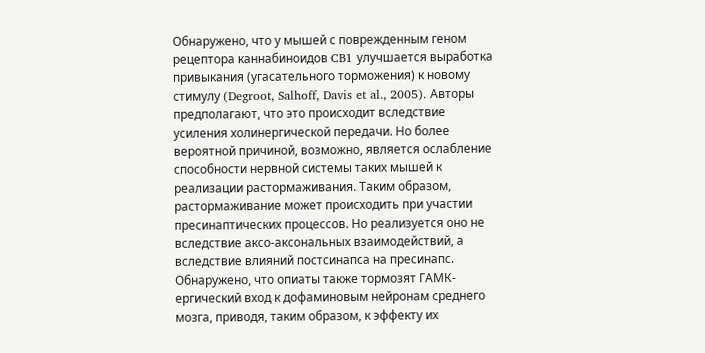Обнаружено, что у мышей с поврежденным геном рецептора каннабиноидов CB1 улучшается выработка привыкания (угасательного торможения) к новому стимулу (Degroot, Salhoff, Davis et al., 2005). Авторы предполагают, что это происходит вследствие усиления холинергической передачи. Но более вероятной причиной, возможно, является ослабление способности нервной системы таких мышей к реализации растормаживания. Таким образом, растормаживание может происходить при участии пресинаптических процессов. Но реализуется оно не вследствие аксо-аксональных взаимодействий, а вследствие влияний постсинапса на пресинапс. Обнаружено, что опиаты также тормозят ГАМК-ергический вход к дофаминовым нейронам среднего мозга, приводя, таким образом, к эффекту их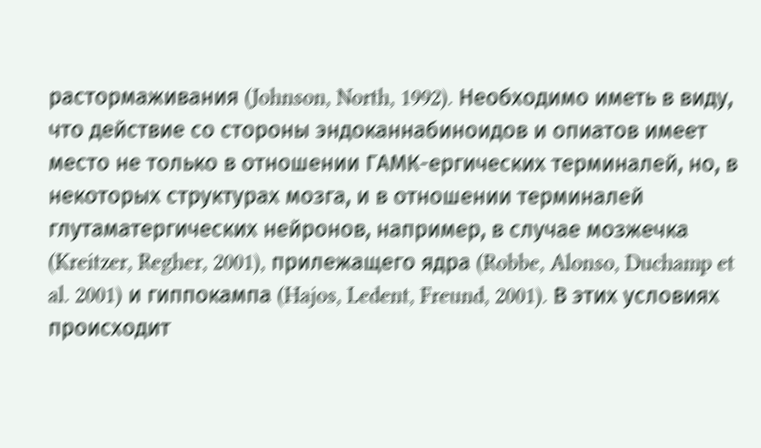растормаживания (Johnson, North, 1992). Необходимо иметь в виду, что действие со стороны эндоканнабиноидов и опиатов имеет место не только в отношении ГАМК-ергических терминалей, но, в некоторых структурах мозга, и в отношении терминалей глутаматергических нейронов, например, в случае мозжечка (Kreitzer, Regher, 2001), прилежащего ядра (Robbe, Alonso, Duchamp et al. 2001) и гиппокампа (Hajos, Ledent, Freund, 2001). В этих условиях происходит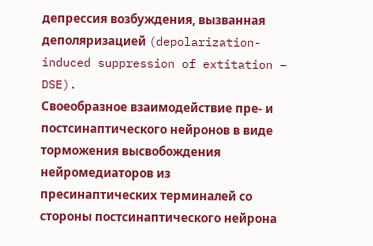депрессия возбуждения, вызванная деполяризацией (depolarization-induced suppression of extitation – DSE).
Своеобразное взаимодействие пре- и постсинаптического нейронов в виде торможения высвобождения нейромедиаторов из пресинаптических терминалей со стороны постсинаптического нейрона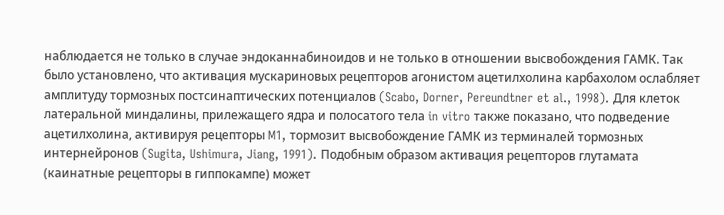наблюдается не только в случае эндоканнабиноидов и не только в отношении высвобождения ГАМК. Так было установлено, что активация мускариновых рецепторов агонистом ацетилхолина карбахолом ослабляет амплитуду тормозных постсинаптических потенциалов (Scabo, Dorner, Pereundtner et al., 1998). Для клеток латеральной миндалины, прилежащего ядра и полосатого тела in vitro также показано, что подведение ацетилхолина, активируя рецепторы M1, тормозит высвобождение ГАМК из терминалей тормозных интернейронов (Sugita, Ushimura, Jiang, 1991). Подобным образом активация рецепторов глутамата (каинатные рецепторы в гиппокампе) может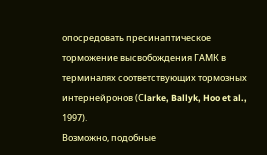опосредовать пресинаптическое торможение высвобождения ГАМК в терминалях соответствующих тормозных интернейронов (Сlarke, Ballyk, Hoo et al., 1997).
Возможно, подобные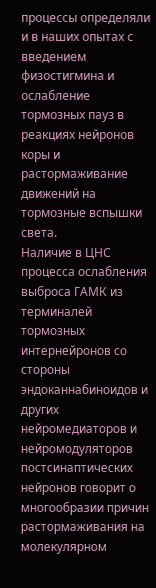процессы определяли и в наших опытах с введением физостигмина и ослабление тормозных пауз в реакциях нейронов коры и растормаживание движений на тормозные вспышки света.
Наличие в ЦНС процесса ослабления выброса ГАМК из терминалей тормозных интернейронов со стороны эндоканнабиноидов и других нейромедиаторов и нейромодуляторов постсинаптических нейронов говорит о многообразии причин растормаживания на молекулярном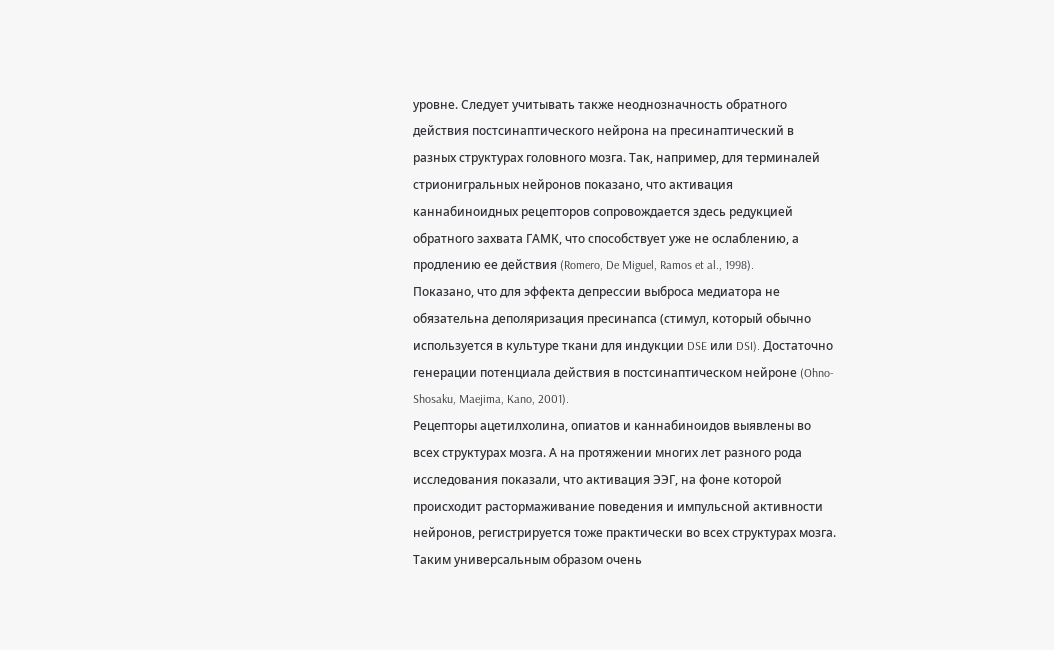уровне. Следует учитывать также неоднозначность обратного действия постсинаптического нейрона на пресинаптический в разных структурах головного мозга. Так, например, для терминалей стрионигральных нейронов показано, что активация каннабиноидных рецепторов сопровождается здесь редукцией обратного захвата ГАМК, что способствует уже не ослаблению, а продлению ее действия (Romero, De Miguel, Ramos et al., 1998).
Показано, что для эффекта депрессии выброса медиатора не обязательна деполяризация пресинапса (стимул, который обычно используется в культуре ткани для индукции DSE или DSI). Достаточно генерации потенциала действия в постсинаптическом нейроне (Ohno-Shosaku, Maejima, Kano, 2001).
Рецепторы ацетилхолина, опиатов и каннабиноидов выявлены во всех структурах мозга. А на протяжении многих лет разного рода исследования показали, что активация ЭЭГ, на фоне которой происходит растормаживание поведения и импульсной активности нейронов, регистрируется тоже практически во всех структурах мозга. Таким универсальным образом очень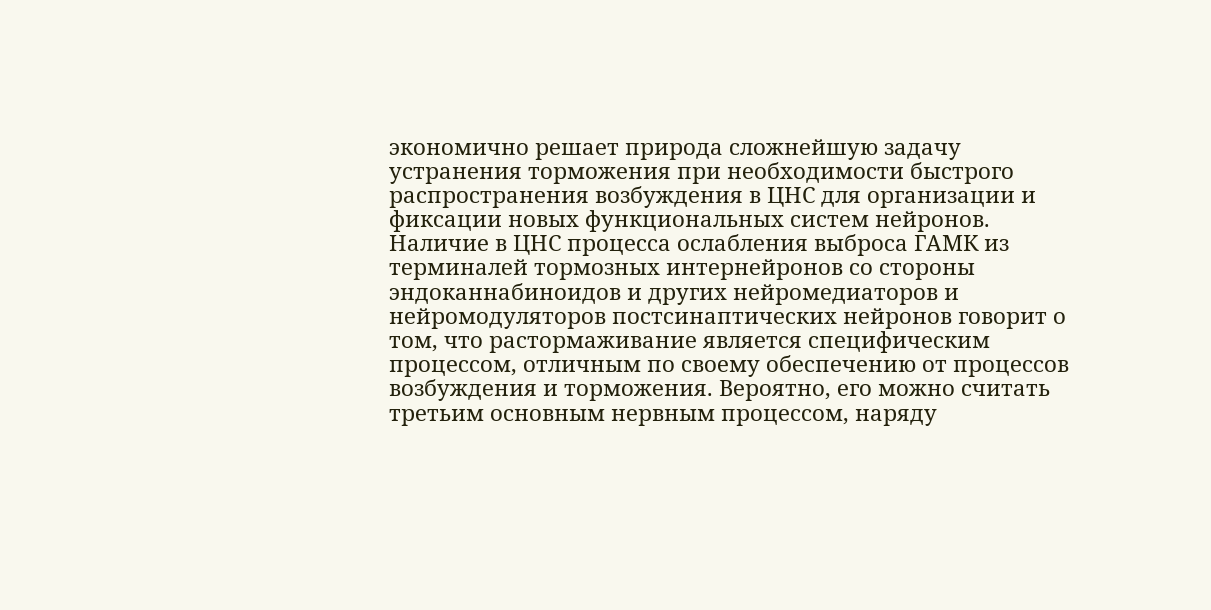экономично решает природа сложнейшую задачу устранения торможения при необходимости быстрого распространения возбуждения в ЦНС для организации и фиксации новых функциональных систем нейронов.
Наличие в ЦНС процесса ослабления выброса ГАМК из терминалей тормозных интернейронов со стороны эндоканнабиноидов и других нейромедиаторов и нейромодуляторов постсинаптических нейронов говорит о том, что растормаживание является специфическим процессом, отличным по своему обеспечению от процессов возбуждения и торможения. Вероятно, его можно считать третьим основным нервным процессом, наряду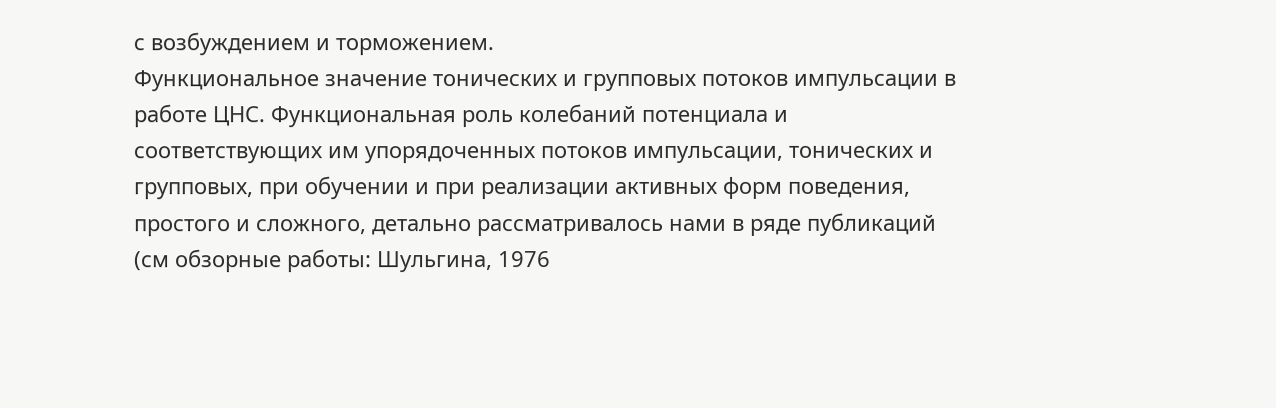с возбуждением и торможением.
Функциональное значение тонических и групповых потоков импульсации в работе ЦНС. Функциональная роль колебаний потенциала и соответствующих им упорядоченных потоков импульсации, тонических и групповых, при обучении и при реализации активных форм поведения, простого и сложного, детально рассматривалось нами в ряде публикаций (см обзорные работы: Шульгина, 1976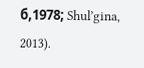б,1978; Shul’gina, 2013).